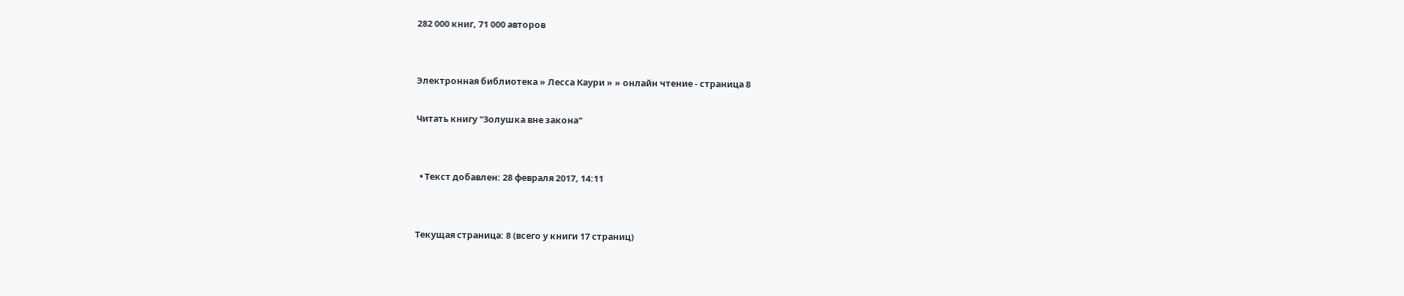282 000 книг, 71 000 авторов


Электронная библиотека » Лесса Каури » » онлайн чтение - страница 8

Читать книгу "Золушка вне закона"


  • Текст добавлен: 28 февраля 2017, 14:11


Текущая страница: 8 (всего у книги 17 страниц)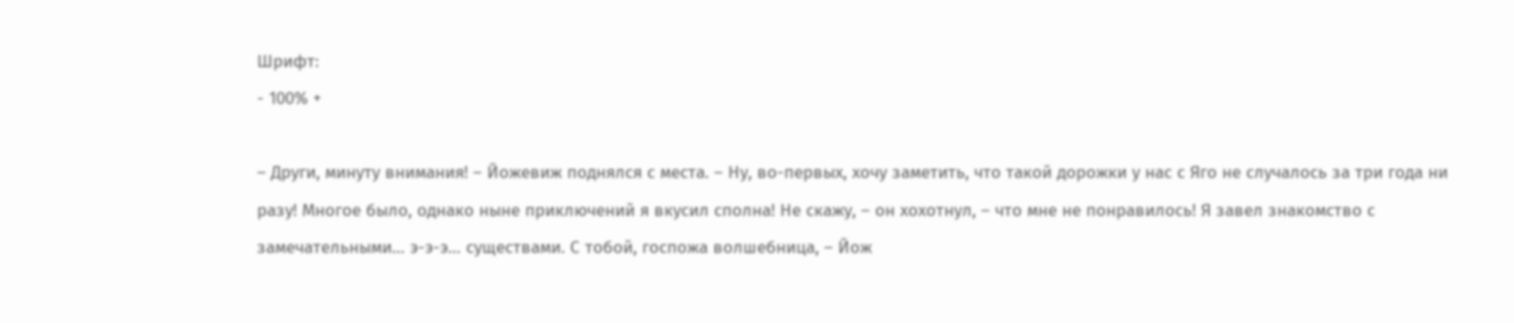Шрифт:
- 100% +

– Други, минуту внимания! – Йожевиж поднялся с места. – Ну, во-первых, хочу заметить, что такой дорожки у нас с Яго не случалось за три года ни разу! Многое было, однако ныне приключений я вкусил сполна! Не скажу, – он хохотнул, – что мне не понравилось! Я завел знакомство с замечательными… э-э-э… существами. С тобой, госпожа волшебница, – Йож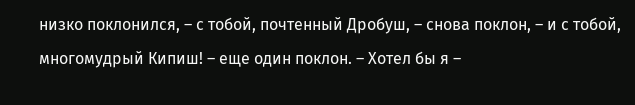низко поклонился, – с тобой, почтенный Дробуш, – снова поклон, – и с тобой, многомудрый Кипиш! – еще один поклон. – Хотел бы я –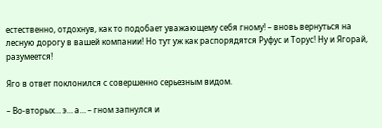естественно, отдохнув, как то подобает уважающему себя гному! – вновь вернуться на лесную дорогу в вашей компании! Но тут уж как распорядятся Руфус и Торус! Ну и Ягорай, разумеется!

Яго в ответ поклонился с совершенно серьезным видом.

– Во-вторых… э… а… – гном запнулся и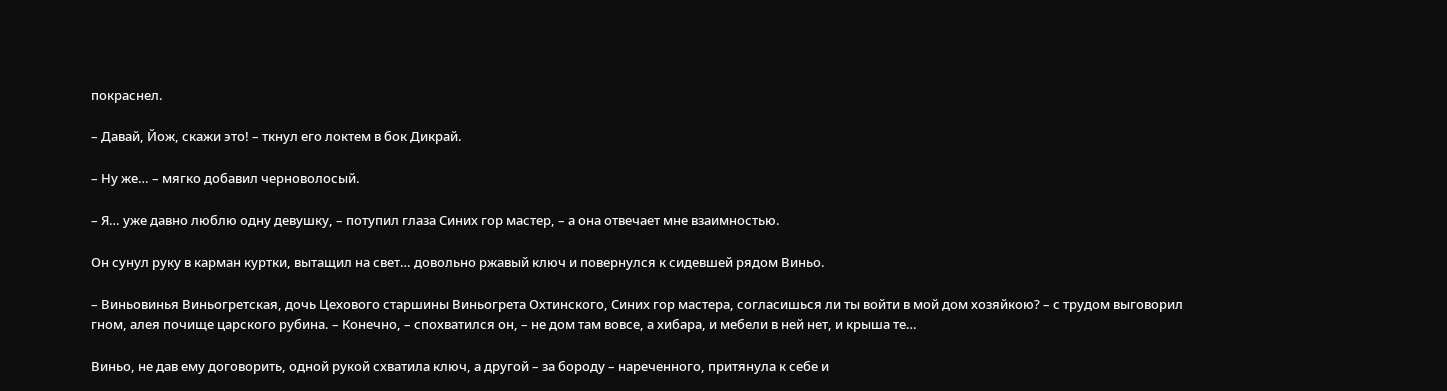покраснел.

– Давай, Йож, скажи это! – ткнул его локтем в бок Дикрай.

– Ну же… – мягко добавил черноволосый.

– Я… уже давно люблю одну девушку, – потупил глаза Синих гор мастер, – а она отвечает мне взаимностью.

Он сунул руку в карман куртки, вытащил на свет… довольно ржавый ключ и повернулся к сидевшей рядом Виньо.

– Виньовинья Виньогретская, дочь Цехового старшины Виньогрета Охтинского, Синих гор мастера, согласишься ли ты войти в мой дом хозяйкою? – с трудом выговорил гном, алея почище царского рубина. – Конечно, – спохватился он, – не дом там вовсе, а хибара, и мебели в ней нет, и крыша те…

Виньо, не дав ему договорить, одной рукой схватила ключ, а другой – за бороду – нареченного, притянула к себе и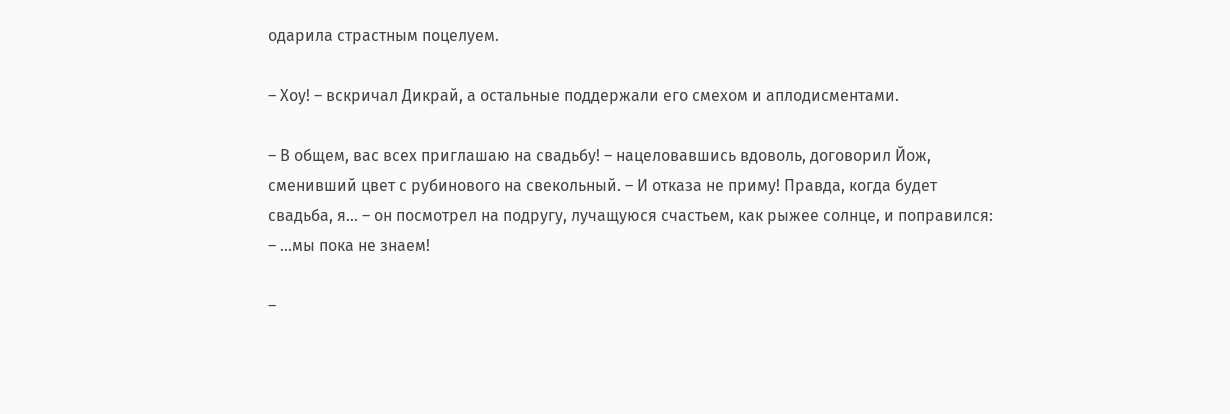одарила страстным поцелуем.

– Хоу! – вскричал Дикрай, а остальные поддержали его смехом и аплодисментами.

– В общем, вас всех приглашаю на свадьбу! – нацеловавшись вдоволь, договорил Йож, сменивший цвет с рубинового на свекольный. – И отказа не приму! Правда, когда будет свадьба, я… – он посмотрел на подругу, лучащуюся счастьем, как рыжее солнце, и поправился: – …мы пока не знаем!

–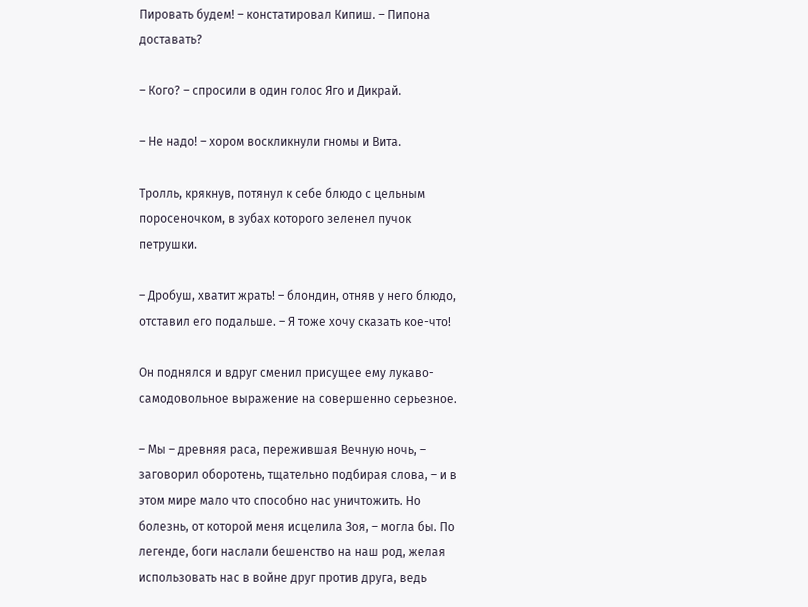Пировать будем! – констатировал Кипиш. – Пипона доставать?

– Кого? – спросили в один голос Яго и Дикрай.

– Не надо! – хором воскликнули гномы и Вита.

Тролль, крякнув, потянул к себе блюдо с цельным поросеночком, в зубах которого зеленел пучок петрушки.

– Дробуш, хватит жрать! – блондин, отняв у него блюдо, отставил его подальше. – Я тоже хочу сказать кое-что!

Он поднялся и вдруг сменил присущее ему лукаво-самодовольное выражение на совершенно серьезное.

– Мы – древняя раса, пережившая Вечную ночь, – заговорил оборотень, тщательно подбирая слова, – и в этом мире мало что способно нас уничтожить. Но болезнь, от которой меня исцелила Зоя, – могла бы. По легенде, боги наслали бешенство на наш род, желая использовать нас в войне друг против друга, ведь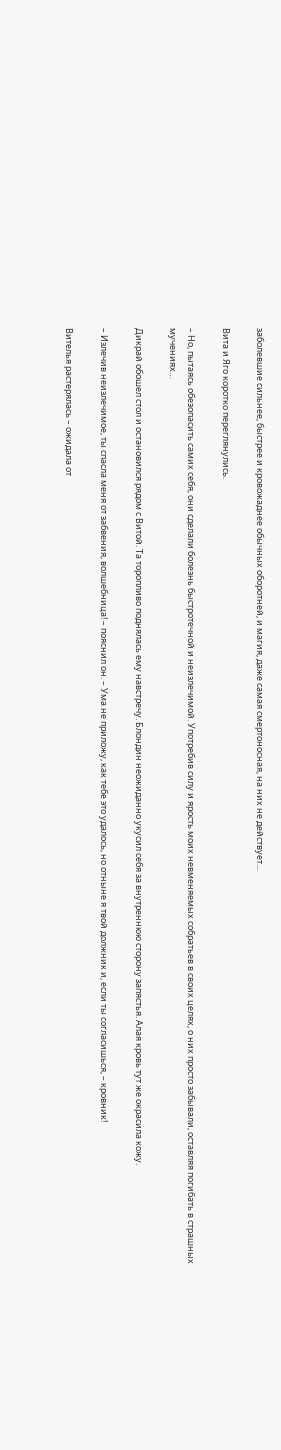заболевшие сильнее, быстрее и кровожаднее обычных оборотней, и магия, даже самая смертоносная, на них не действует…

Вита и Яго коротко переглянулись.

– Но, пытаясь обезопасить самих себя, они сделали болезнь быстротечной и неизлечимой. Употребив силу и ярость моих невменяемых собратьев в своих целях, о них просто забывали, оставляя погибать в страшных мучениях…

Дикрай обошел стол и остановился рядом с Витой. Та торопливо поднялась ему навстречу. Блондин неожиданно укусил себя за внутреннюю сторону запястья. Алая кровь тут же окрасила кожу.

– Излечив неизлечимое, ты спасла меня от забвения, волшебница! – пояснил он. – Ума не приложу, как тебе это удалось, но отныне я твой должник и, если ты согласишься, – кровник!

Вителья растерялась – ожидала от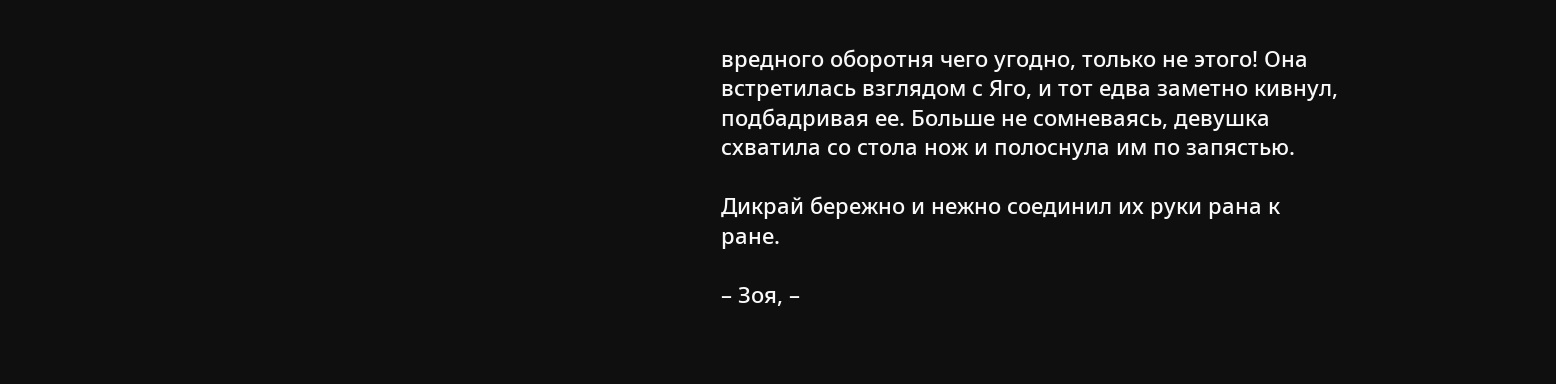вредного оборотня чего угодно, только не этого! Она встретилась взглядом с Яго, и тот едва заметно кивнул, подбадривая ее. Больше не сомневаясь, девушка схватила со стола нож и полоснула им по запястью.

Дикрай бережно и нежно соединил их руки рана к ране.

– Зоя, –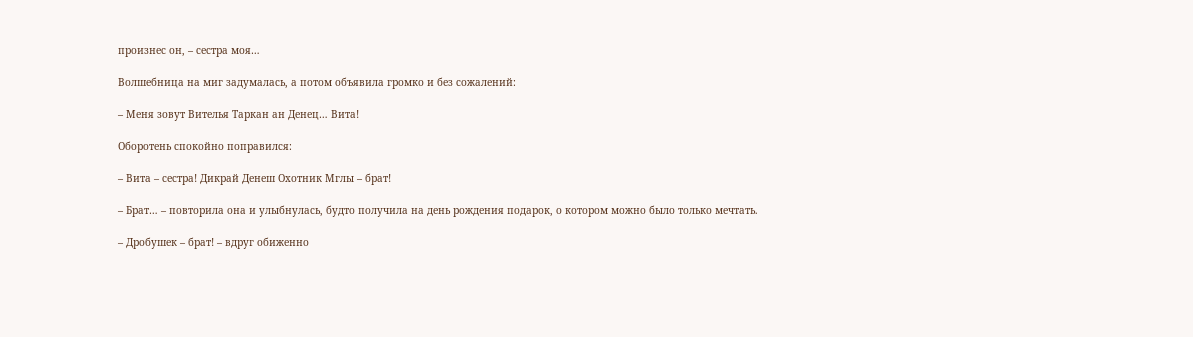произнес он, – сестра моя…

Волшебница на миг задумалась, а потом объявила громко и без сожалений:

– Меня зовут Вителья Таркан ан Денец… Вита!

Оборотень спокойно поправился:

– Вита – сестра! Дикрай Денеш Охотник Мглы – брат!

– Брат… – повторила она и улыбнулась, будто получила на день рождения подарок, о котором можно было только мечтать.

– Дробушек – брат! – вдруг обиженно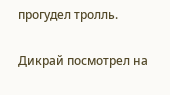прогудел тролль.

Дикрай посмотрел на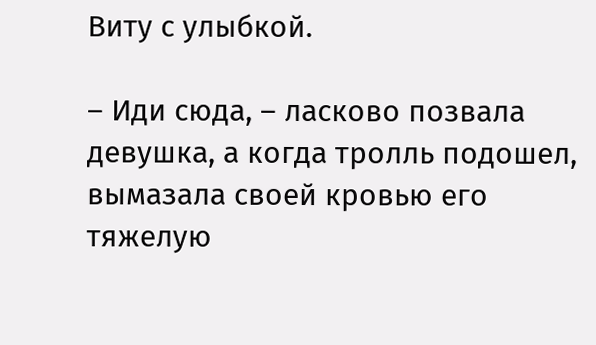Виту с улыбкой.

– Иди сюда, – ласково позвала девушка, а когда тролль подошел, вымазала своей кровью его тяжелую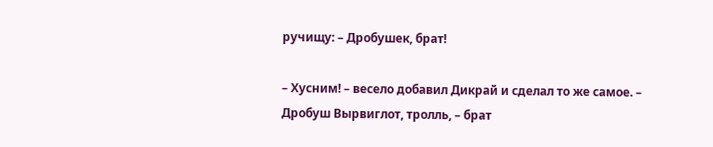ручищу: – Дробушек, брат!

– Хусним! – весело добавил Дикрай и сделал то же самое. – Дробуш Вырвиглот, тролль, – брат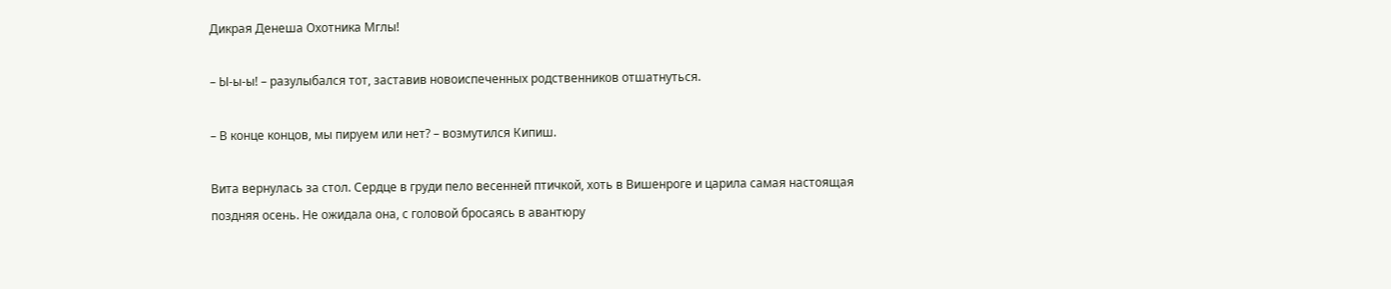Дикрая Денеша Охотника Мглы!

– Ы-ы-ы! – разулыбался тот, заставив новоиспеченных родственников отшатнуться.

– В конце концов, мы пируем или нет? – возмутился Кипиш.

Вита вернулась за стол. Сердце в груди пело весенней птичкой, хоть в Вишенроге и царила самая настоящая поздняя осень. Не ожидала она, с головой бросаясь в авантюру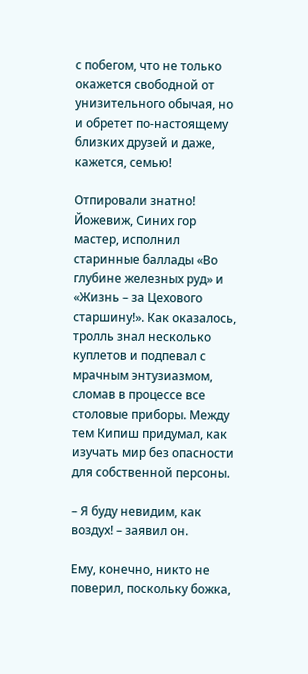с побегом, что не только окажется свободной от унизительного обычая, но и обретет по-настоящему близких друзей и даже, кажется, семью!

Отпировали знатно! Йожевиж, Синих гор мастер, исполнил старинные баллады «Во глубине железных руд» и «Жизнь – за Цехового старшину!». Как оказалось, тролль знал несколько куплетов и подпевал с мрачным энтузиазмом, сломав в процессе все столовые приборы. Между тем Кипиш придумал, как изучать мир без опасности для собственной персоны.

– Я буду невидим, как воздух! – заявил он.

Ему, конечно, никто не поверил, поскольку божка,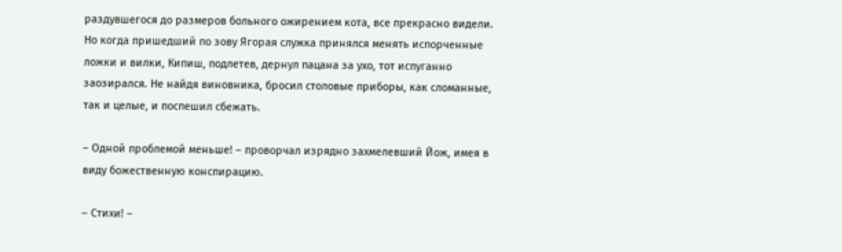раздувшегося до размеров больного ожирением кота, все прекрасно видели. Но когда пришедший по зову Ягорая служка принялся менять испорченные ложки и вилки, Кипиш, подлетев, дернул пацана за ухо, тот испуганно заозирался. Не найдя виновника, бросил столовые приборы, как сломанные, так и целые, и поспешил сбежать.

– Одной проблемой меньше! – проворчал изрядно захмелевший Йож, имея в виду божественную конспирацию.

– Стихи! –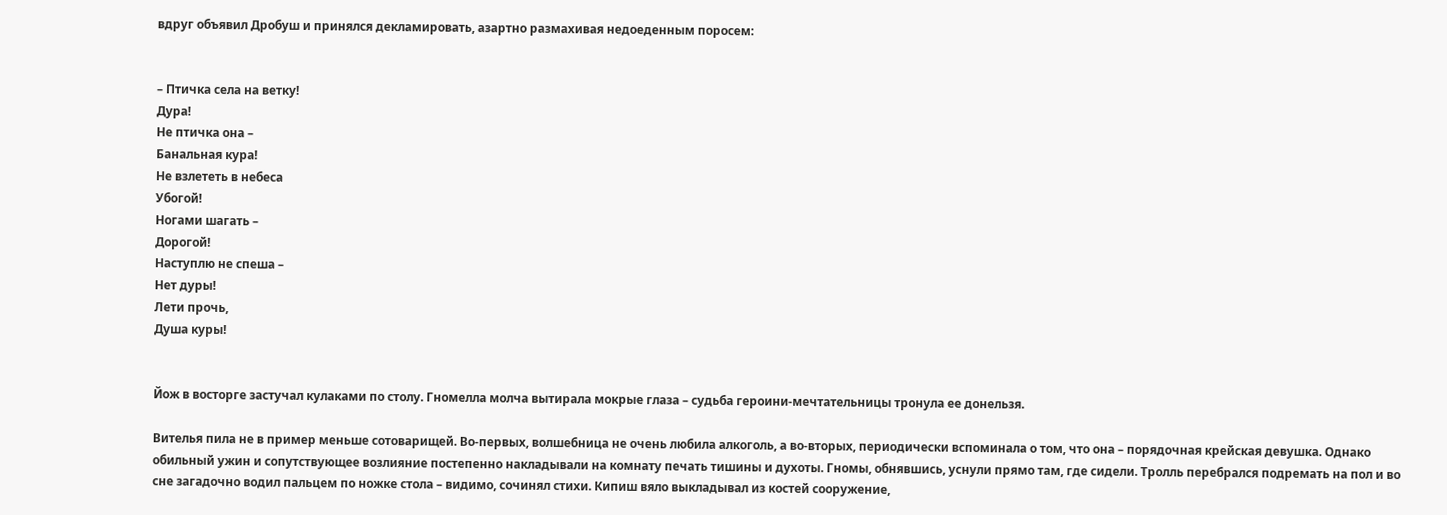вдруг объявил Дробуш и принялся декламировать, азартно размахивая недоеденным поросем:


– Птичка села на ветку!
Дура!
Не птичка она –
Банальная кура!
Не взлететь в небеса
Убогой!
Ногами шагать –
Дорогой!
Наступлю не спеша –
Нет дуры!
Лети прочь,
Душа куры!


Йож в восторге застучал кулаками по столу. Гномелла молча вытирала мокрые глаза – судьба героини-мечтательницы тронула ее донельзя.

Вителья пила не в пример меньше сотоварищей. Во-первых, волшебница не очень любила алкоголь, а во-вторых, периодически вспоминала о том, что она – порядочная крейская девушка. Однако обильный ужин и сопутствующее возлияние постепенно накладывали на комнату печать тишины и духоты. Гномы, обнявшись, уснули прямо там, где сидели. Тролль перебрался подремать на пол и во сне загадочно водил пальцем по ножке стола – видимо, сочинял стихи. Кипиш вяло выкладывал из костей сооружение,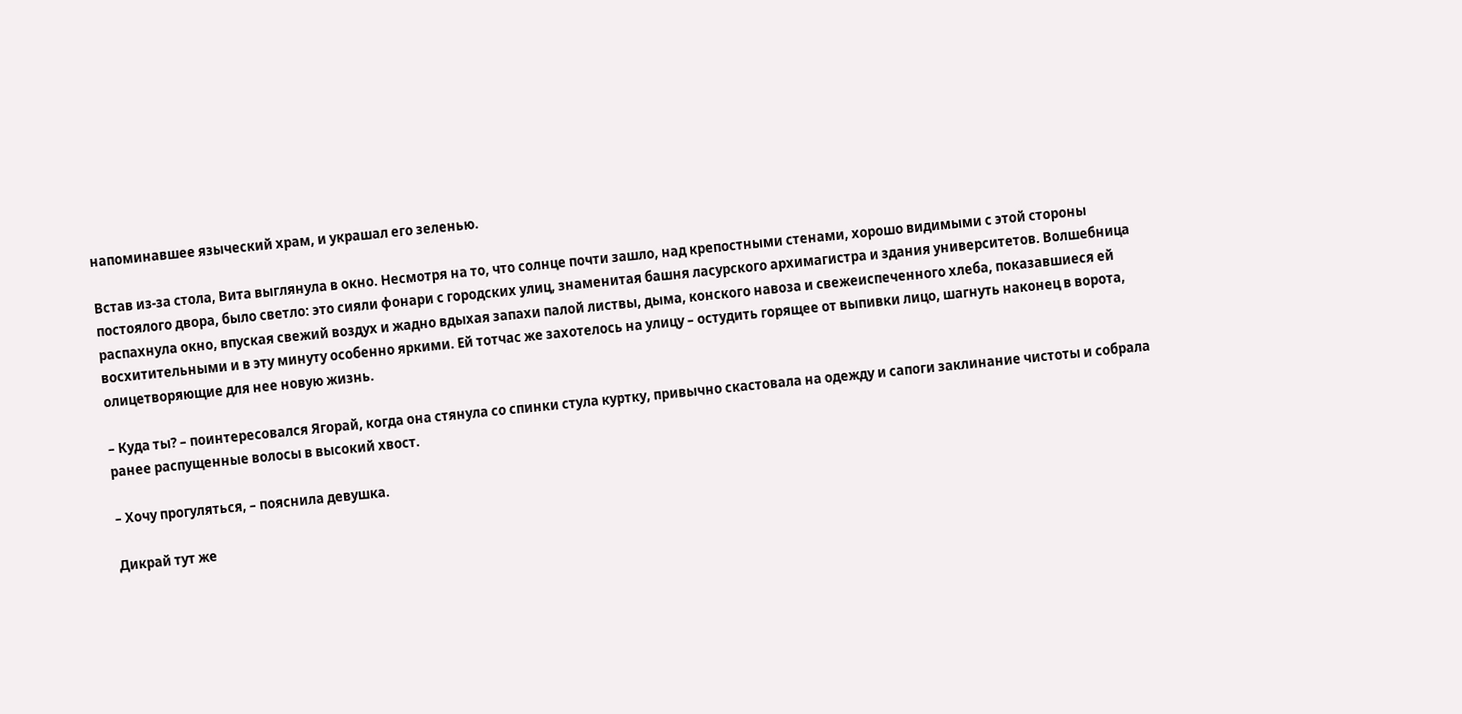напоминавшее языческий храм, и украшал его зеленью.

Встав из-за стола, Вита выглянула в окно. Несмотря на то, что солнце почти зашло, над крепостными стенами, хорошо видимыми с этой стороны постоялого двора, было светло: это сияли фонари с городских улиц, знаменитая башня ласурского архимагистра и здания университетов. Волшебница распахнула окно, впуская свежий воздух и жадно вдыхая запахи палой листвы, дыма, конского навоза и свежеиспеченного хлеба, показавшиеся ей восхитительными и в эту минуту особенно яркими. Ей тотчас же захотелось на улицу – остудить горящее от выпивки лицо, шагнуть наконец в ворота, олицетворяющие для нее новую жизнь.

– Куда ты? – поинтересовался Ягорай, когда она стянула со спинки стула куртку, привычно скастовала на одежду и сапоги заклинание чистоты и собрала ранее распущенные волосы в высокий хвост.

– Хочу прогуляться, – пояснила девушка.

Дикрай тут же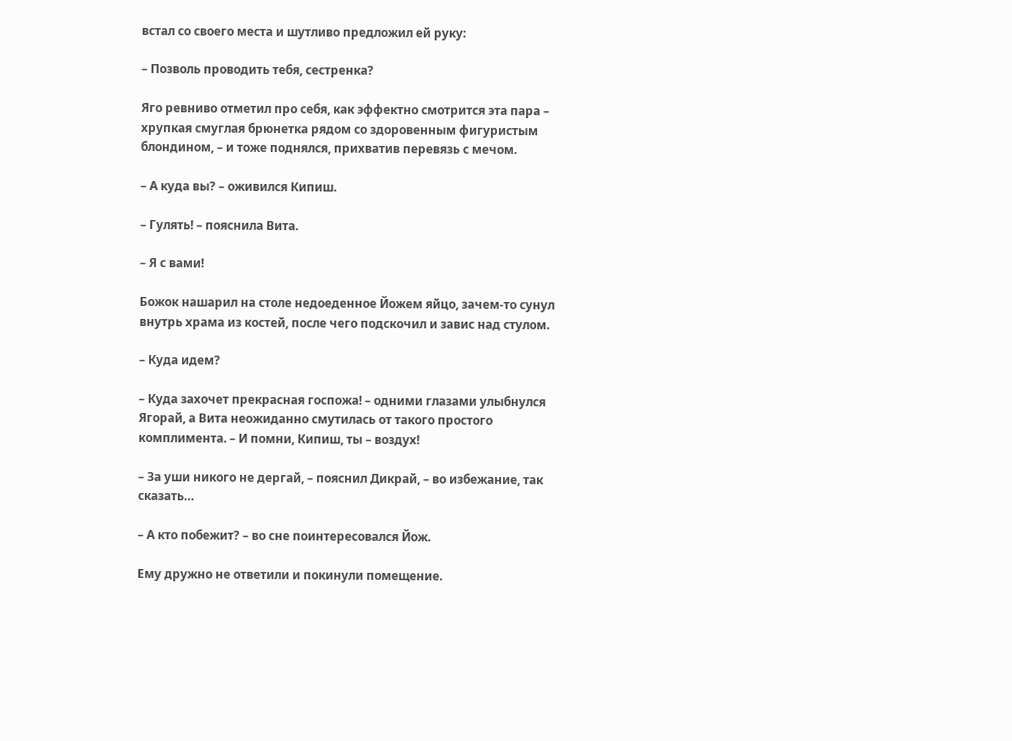встал со своего места и шутливо предложил ей руку:

– Позволь проводить тебя, сестренка?

Яго ревниво отметил про себя, как эффектно смотрится эта пара – хрупкая смуглая брюнетка рядом со здоровенным фигуристым блондином, – и тоже поднялся, прихватив перевязь с мечом.

– А куда вы? – оживился Кипиш.

– Гулять! – пояснила Вита.

– Я с вами!

Божок нашарил на столе недоеденное Йожем яйцо, зачем-то сунул внутрь храма из костей, после чего подскочил и завис над стулом.

– Куда идем?

– Куда захочет прекрасная госпожа! – одними глазами улыбнулся Ягорай, а Вита неожиданно смутилась от такого простого комплимента. – И помни, Кипиш, ты – воздух!

– За уши никого не дергай, – пояснил Дикрай, – во избежание, так сказать…

– А кто побежит? – во сне поинтересовался Йож.

Ему дружно не ответили и покинули помещение.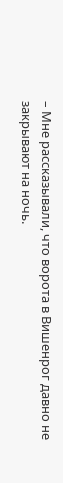– Мне рассказывали, что ворота в Вишенрог давно не закрывают на ночь.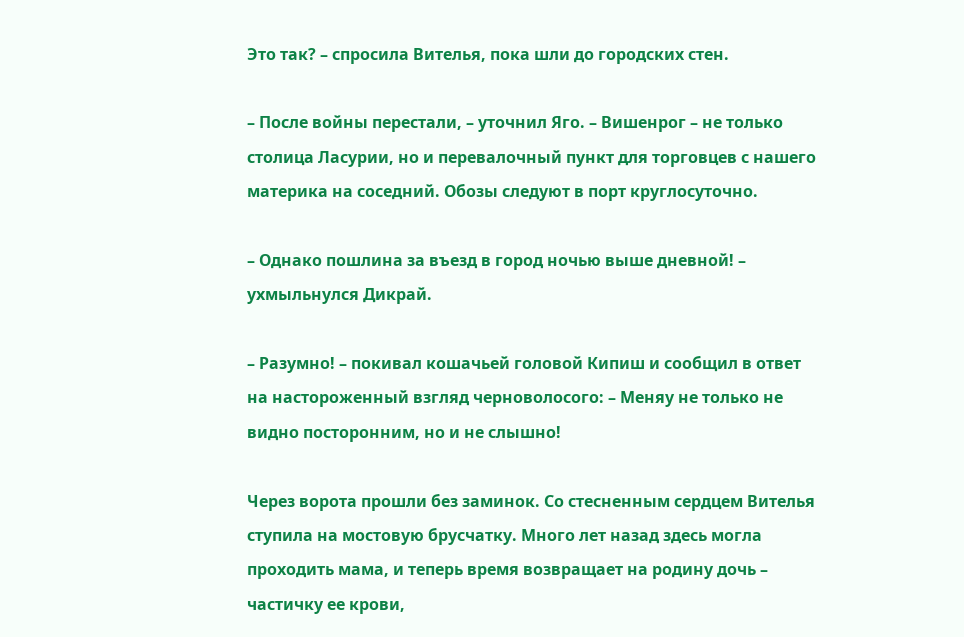Это так? – спросила Вителья, пока шли до городских стен.

– После войны перестали, – уточнил Яго. – Вишенрог – не только столица Ласурии, но и перевалочный пункт для торговцев с нашего материка на соседний. Обозы следуют в порт круглосуточно.

– Однако пошлина за въезд в город ночью выше дневной! – ухмыльнулся Дикрай.

– Разумно! – покивал кошачьей головой Кипиш и сообщил в ответ на настороженный взгляд черноволосого: – Меняу не только не видно посторонним, но и не слышно!

Через ворота прошли без заминок. Со стесненным сердцем Вителья ступила на мостовую брусчатку. Много лет назад здесь могла проходить мама, и теперь время возвращает на родину дочь – частичку ее крови,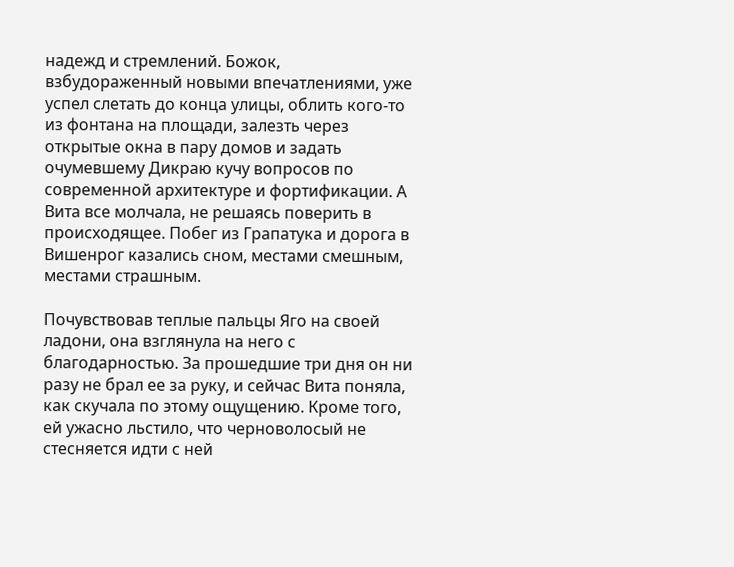надежд и стремлений. Божок, взбудораженный новыми впечатлениями, уже успел слетать до конца улицы, облить кого-то из фонтана на площади, залезть через открытые окна в пару домов и задать очумевшему Дикраю кучу вопросов по современной архитектуре и фортификации. А Вита все молчала, не решаясь поверить в происходящее. Побег из Грапатука и дорога в Вишенрог казались сном, местами смешным, местами страшным.

Почувствовав теплые пальцы Яго на своей ладони, она взглянула на него с благодарностью. За прошедшие три дня он ни разу не брал ее за руку, и сейчас Вита поняла, как скучала по этому ощущению. Кроме того, ей ужасно льстило, что черноволосый не стесняется идти с ней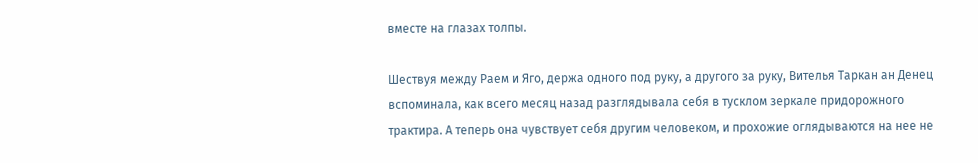вместе на глазах толпы.

Шествуя между Раем и Яго, держа одного под руку, а другого за руку, Вителья Таркан ан Денец вспоминала, как всего месяц назад разглядывала себя в тусклом зеркале придорожного трактира. А теперь она чувствует себя другим человеком, и прохожие оглядываются на нее не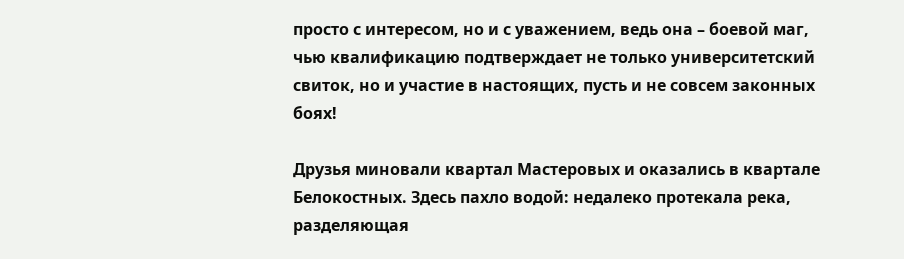просто с интересом, но и с уважением, ведь она – боевой маг, чью квалификацию подтверждает не только университетский свиток, но и участие в настоящих, пусть и не совсем законных боях!

Друзья миновали квартал Мастеровых и оказались в квартале Белокостных. Здесь пахло водой: недалеко протекала река, разделяющая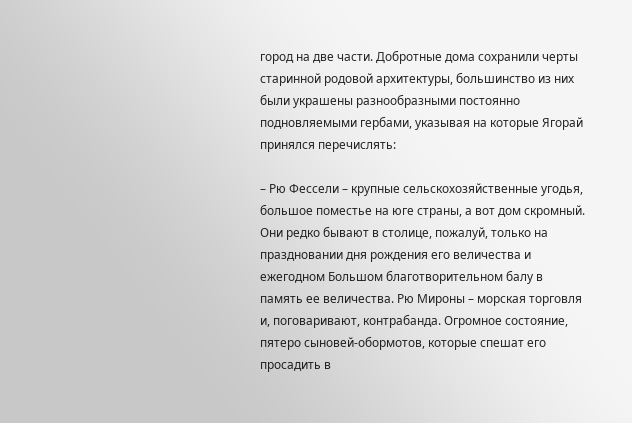город на две части. Добротные дома сохранили черты старинной родовой архитектуры, большинство из них были украшены разнообразными постоянно подновляемыми гербами, указывая на которые Ягорай принялся перечислять:

– Рю Фессели – крупные сельскохозяйственные угодья, большое поместье на юге страны, а вот дом скромный. Они редко бывают в столице, пожалуй, только на праздновании дня рождения его величества и ежегодном Большом благотворительном балу в память ее величества. Рю Мироны – морская торговля и, поговаривают, контрабанда. Огромное состояние, пятеро сыновей-обормотов, которые спешат его просадить в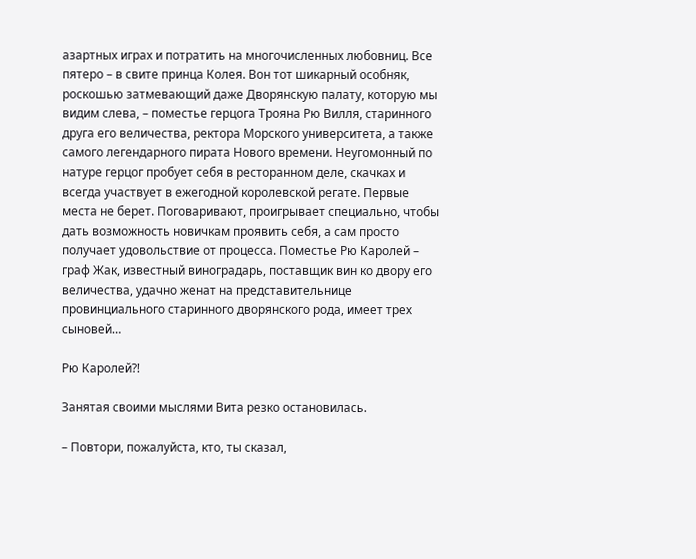азартных играх и потратить на многочисленных любовниц. Все пятеро – в свите принца Колея. Вон тот шикарный особняк, роскошью затмевающий даже Дворянскую палату, которую мы видим слева, – поместье герцога Трояна Рю Вилля, старинного друга его величества, ректора Морского университета, а также самого легендарного пирата Нового времени. Неугомонный по натуре герцог пробует себя в ресторанном деле, скачках и всегда участвует в ежегодной королевской регате. Первые места не берет. Поговаривают, проигрывает специально, чтобы дать возможность новичкам проявить себя, а сам просто получает удовольствие от процесса. Поместье Рю Каролей – граф Жак, известный виноградарь, поставщик вин ко двору его величества, удачно женат на представительнице провинциального старинного дворянского рода, имеет трех сыновей…

Рю Каролей?!

Занятая своими мыслями Вита резко остановилась.

– Повтори, пожалуйста, кто, ты сказал,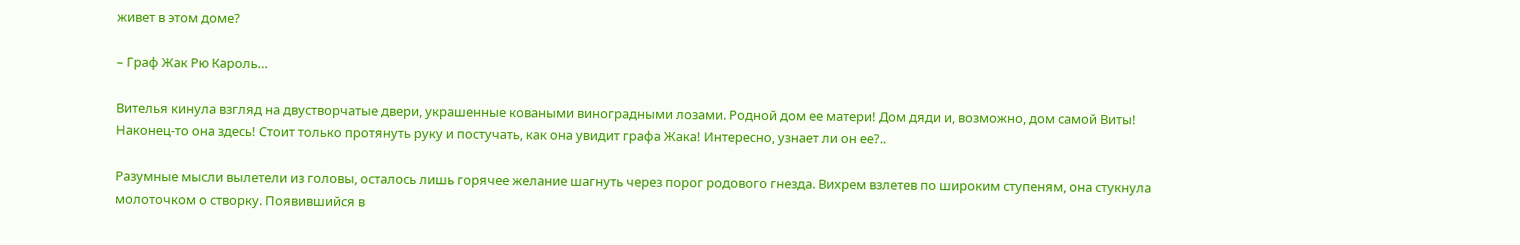живет в этом доме?

– Граф Жак Рю Кароль…

Вителья кинула взгляд на двустворчатые двери, украшенные коваными виноградными лозами. Родной дом ее матери! Дом дяди и, возможно, дом самой Виты! Наконец-то она здесь! Стоит только протянуть руку и постучать, как она увидит графа Жака! Интересно, узнает ли он ее?..

Разумные мысли вылетели из головы, осталось лишь горячее желание шагнуть через порог родового гнезда. Вихрем взлетев по широким ступеням, она стукнула молоточком о створку. Появившийся в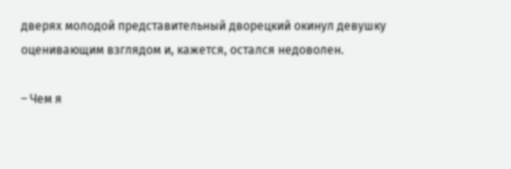дверях молодой представительный дворецкий окинул девушку оценивающим взглядом и, кажется, остался недоволен.

– Чем я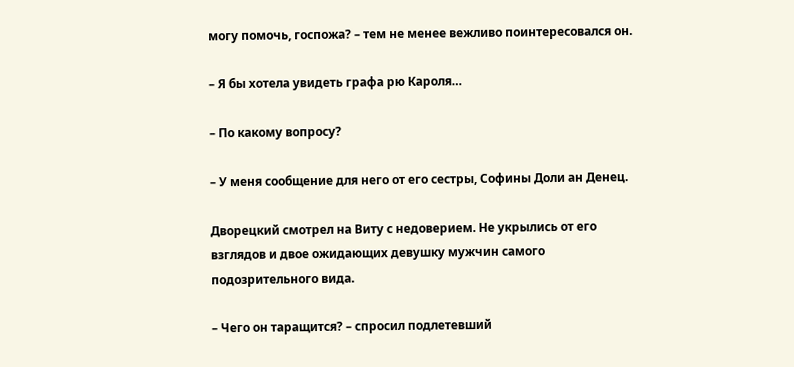могу помочь, госпожа? – тем не менее вежливо поинтересовался он.

– Я бы хотела увидеть графа рю Кароля…

– По какому вопросу?

– У меня сообщение для него от его сестры, Софины Доли ан Денец.

Дворецкий смотрел на Виту с недоверием. Не укрылись от его взглядов и двое ожидающих девушку мужчин самого подозрительного вида.

– Чего он таращится? – спросил подлетевший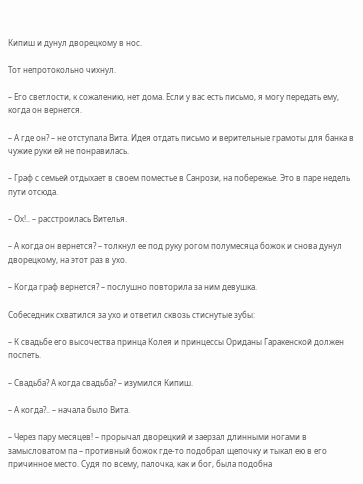Кипиш и дунул дворецкому в нос.

Тот непротокольно чихнул.

– Его светлости, к сожалению, нет дома. Если у вас есть письмо, я могу передать ему, когда он вернется.

– А где он? – не отступала Вита. Идея отдать письмо и верительные грамоты для банка в чужие руки ей не понравилась.

– Граф с семьей отдыхает в своем поместье в Санрози, на побережье. Это в паре недель пути отсюда.

– Ох!.. – расстроилась Вителья.

– А когда он вернется? – толкнул ее под руку рогом полумесяца божок и снова дунул дворецкому, на этот раз в ухо.

– Когда граф вернется? – послушно повторила за ним девушка.

Собеседник схватился за ухо и ответил сквозь стиснутые зубы:

– К свадьбе его высочества принца Колея и принцессы Ориданы Гаракенской должен поспеть.

– Свадьба? А когда свадьба? – изумился Кипиш.

– А когда?.. – начала было Вита.

– Через пару месяцев! – прорычал дворецкий и заерзал длинными ногами в замысловатом па – противный божок где-то подобрал щепочку и тыкал ею в его причинное место. Судя по всему, палочка, как и бог, была подобна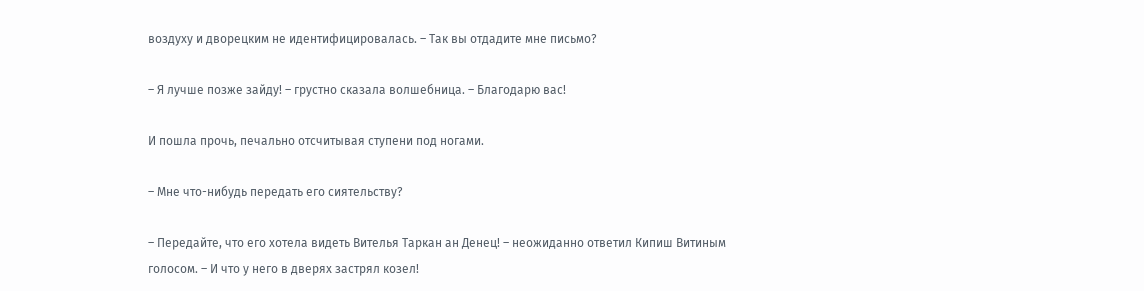воздуху и дворецким не идентифицировалась. – Так вы отдадите мне письмо?

– Я лучше позже зайду! – грустно сказала волшебница. – Благодарю вас!

И пошла прочь, печально отсчитывая ступени под ногами.

– Мне что-нибудь передать его сиятельству?

– Передайте, что его хотела видеть Вителья Таркан ан Денец! – неожиданно ответил Кипиш Витиным голосом. – И что у него в дверях застрял козел!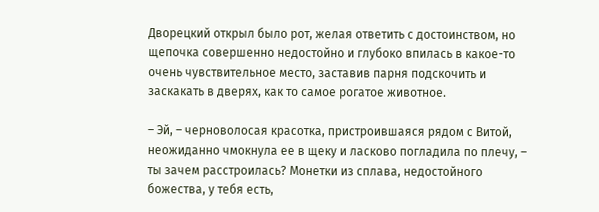Дворецкий открыл было рот, желая ответить с достоинством, но щепочка совершенно недостойно и глубоко впилась в какое-то очень чувствительное место, заставив парня подскочить и заскакать в дверях, как то самое рогатое животное.

– Эй, – черноволосая красотка, пристроившаяся рядом с Витой, неожиданно чмокнула ее в щеку и ласково погладила по плечу, – ты зачем расстроилась? Монетки из сплава, недостойного божества, у тебя есть,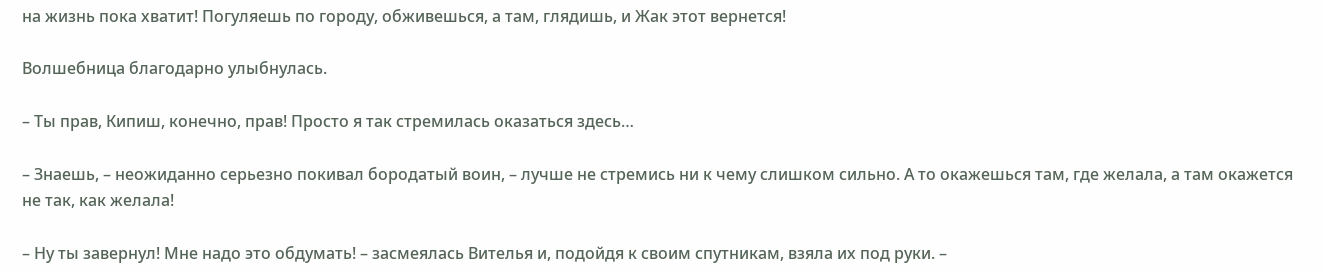на жизнь пока хватит! Погуляешь по городу, обживешься, а там, глядишь, и Жак этот вернется!

Волшебница благодарно улыбнулась.

– Ты прав, Кипиш, конечно, прав! Просто я так стремилась оказаться здесь…

– Знаешь, – неожиданно серьезно покивал бородатый воин, – лучше не стремись ни к чему слишком сильно. А то окажешься там, где желала, а там окажется не так, как желала!

– Ну ты завернул! Мне надо это обдумать! – засмеялась Вителья и, подойдя к своим спутникам, взяла их под руки. –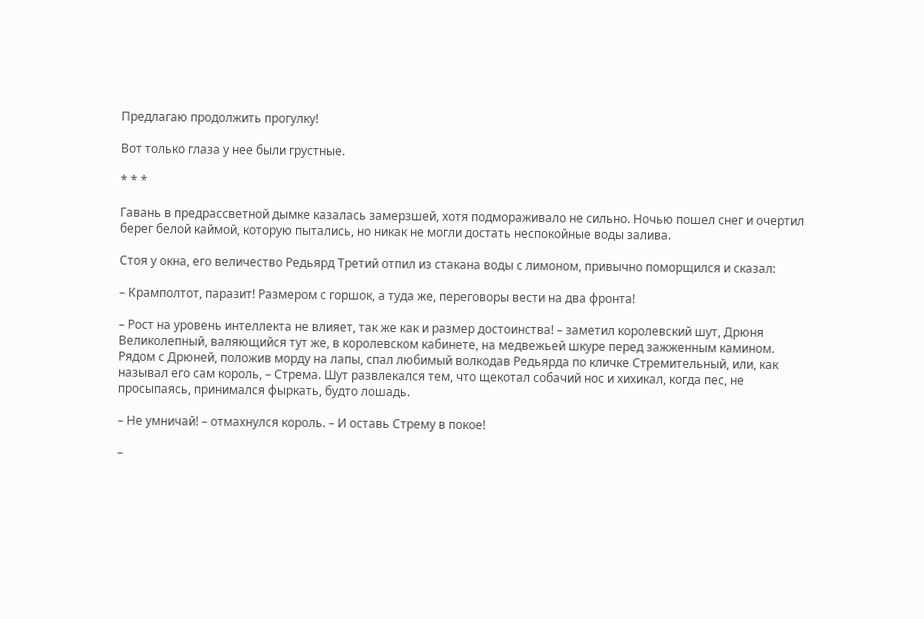Предлагаю продолжить прогулку!

Вот только глаза у нее были грустные.

* * *

Гавань в предрассветной дымке казалась замерзшей, хотя подмораживало не сильно. Ночью пошел снег и очертил берег белой каймой, которую пытались, но никак не могли достать неспокойные воды залива.

Стоя у окна, его величество Редьярд Третий отпил из стакана воды с лимоном, привычно поморщился и сказал:

– Крамполтот, паразит! Размером с горшок, а туда же, переговоры вести на два фронта!

– Рост на уровень интеллекта не влияет, так же как и размер достоинства! – заметил королевский шут, Дрюня Великолепный, валяющийся тут же, в королевском кабинете, на медвежьей шкуре перед зажженным камином. Рядом с Дрюней, положив морду на лапы, спал любимый волкодав Редьярда по кличке Стремительный, или, как называл его сам король, – Стрема. Шут развлекался тем, что щекотал собачий нос и хихикал, когда пес, не просыпаясь, принимался фыркать, будто лошадь.

– Не умничай! – отмахнулся король. – И оставь Стрему в покое!

–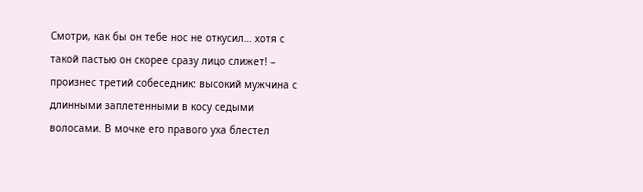Смотри, как бы он тебе нос не откусил… хотя с такой пастью он скорее сразу лицо слижет! – произнес третий собеседник: высокий мужчина с длинными заплетенными в косу седыми волосами. В мочке его правого уха блестел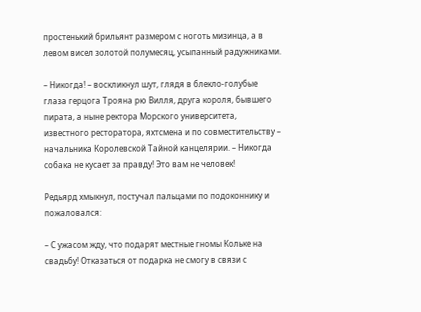простенький брильянт размером с ноготь мизинца, а в левом висел золотой полумесяц, усыпанный радужниками.

– Никогда! – воскликнул шут, глядя в блекло-голубые глаза герцога Трояна рю Вилля, друга короля, бывшего пирата, а ныне ректора Морского университета, известного ресторатора, яхтсмена и по совместительству – начальника Королевской Тайной канцелярии. – Никогда собака не кусает за правду! Это вам не человек!

Редьярд хмыкнул, постучал пальцами по подоконнику и пожаловался:

– С ужасом жду, что подарят местные гномы Кольке на свадьбу! Отказаться от подарка не смогу в связи с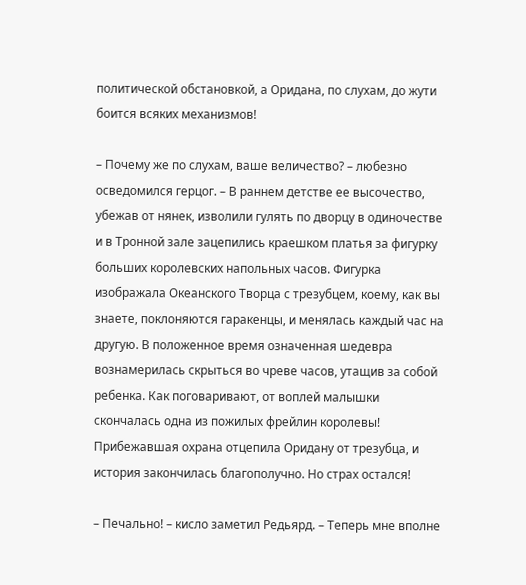политической обстановкой, а Оридана, по слухам, до жути боится всяких механизмов!

– Почему же по слухам, ваше величество? – любезно осведомился герцог. – В раннем детстве ее высочество, убежав от нянек, изволили гулять по дворцу в одиночестве и в Тронной зале зацепились краешком платья за фигурку больших королевских напольных часов. Фигурка изображала Океанского Творца с трезубцем, коему, как вы знаете, поклоняются гаракенцы, и менялась каждый час на другую. В положенное время означенная шедевра вознамерилась скрыться во чреве часов, утащив за собой ребенка. Как поговаривают, от воплей малышки скончалась одна из пожилых фрейлин королевы! Прибежавшая охрана отцепила Оридану от трезубца, и история закончилась благополучно. Но страх остался!

– Печально! – кисло заметил Редьярд. – Теперь мне вполне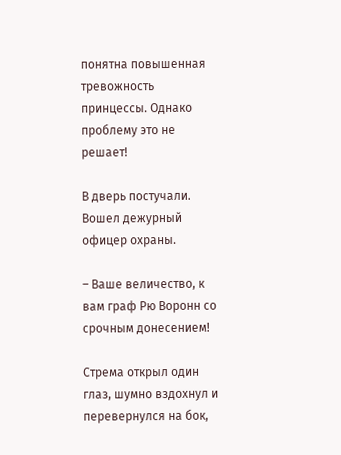понятна повышенная тревожность принцессы. Однако проблему это не решает!

В дверь постучали. Вошел дежурный офицер охраны.

– Ваше величество, к вам граф Рю Воронн со срочным донесением!

Стрема открыл один глаз, шумно вздохнул и перевернулся на бок,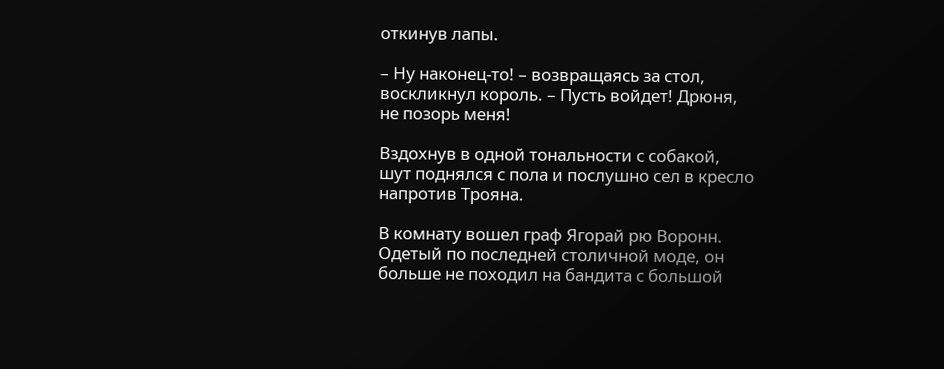откинув лапы.

– Ну наконец-то! – возвращаясь за стол, воскликнул король. – Пусть войдет! Дрюня, не позорь меня!

Вздохнув в одной тональности с собакой, шут поднялся с пола и послушно сел в кресло напротив Трояна.

В комнату вошел граф Ягорай рю Воронн. Одетый по последней столичной моде, он больше не походил на бандита с большой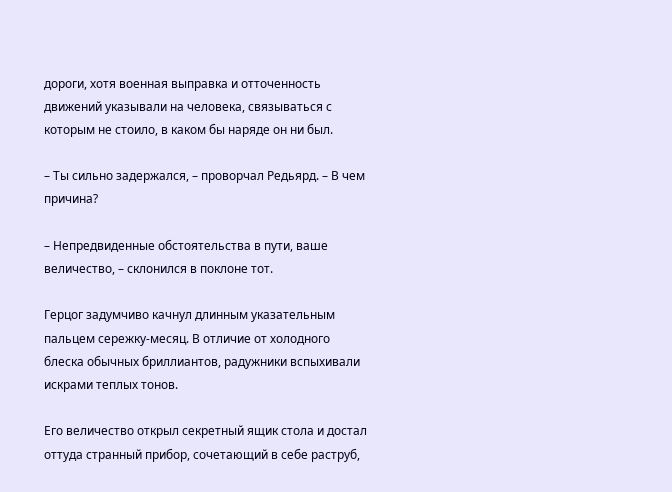дороги, хотя военная выправка и отточенность движений указывали на человека, связываться с которым не стоило, в каком бы наряде он ни был.

– Ты сильно задержался, – проворчал Редьярд. – В чем причина?

– Непредвиденные обстоятельства в пути, ваше величество, – склонился в поклоне тот.

Герцог задумчиво качнул длинным указательным пальцем сережку-месяц. В отличие от холодного блеска обычных бриллиантов, радужники вспыхивали искрами теплых тонов.

Его величество открыл секретный ящик стола и достал оттуда странный прибор, сочетающий в себе раструб,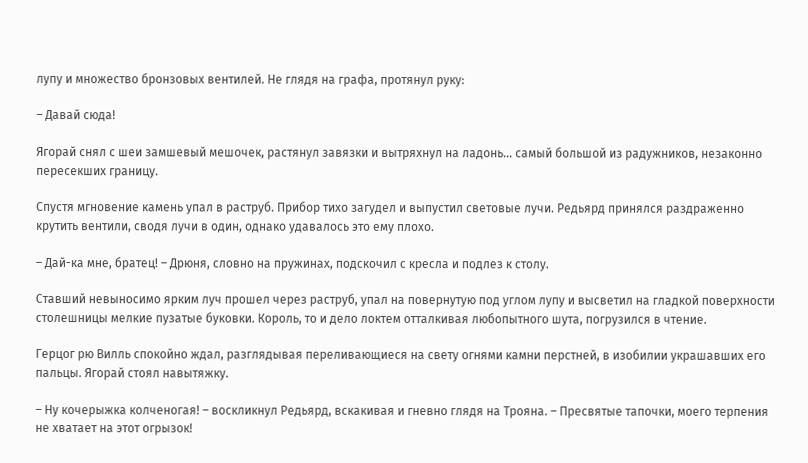лупу и множество бронзовых вентилей. Не глядя на графа, протянул руку:

– Давай сюда!

Ягорай снял с шеи замшевый мешочек, растянул завязки и вытряхнул на ладонь… самый большой из радужников, незаконно пересекших границу.

Спустя мгновение камень упал в раструб. Прибор тихо загудел и выпустил световые лучи. Редьярд принялся раздраженно крутить вентили, сводя лучи в один, однако удавалось это ему плохо.

– Дай-ка мне, братец! – Дрюня, словно на пружинах, подскочил с кресла и подлез к столу.

Ставший невыносимо ярким луч прошел через раструб, упал на повернутую под углом лупу и высветил на гладкой поверхности столешницы мелкие пузатые буковки. Король, то и дело локтем отталкивая любопытного шута, погрузился в чтение.

Герцог рю Вилль спокойно ждал, разглядывая переливающиеся на свету огнями камни перстней, в изобилии украшавших его пальцы. Ягорай стоял навытяжку.

– Ну кочерыжка колченогая! – воскликнул Редьярд, вскакивая и гневно глядя на Трояна. – Пресвятые тапочки, моего терпения не хватает на этот огрызок!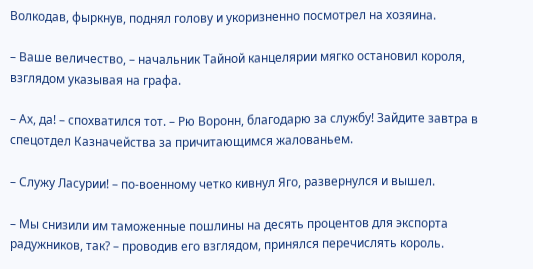Волкодав, фыркнув, поднял голову и укоризненно посмотрел на хозяина.

– Ваше величество, – начальник Тайной канцелярии мягко остановил короля, взглядом указывая на графа.

– Ах, да! – спохватился тот. – Рю Воронн, благодарю за службу! Зайдите завтра в спецотдел Казначейства за причитающимся жалованьем.

– Служу Ласурии! – по-военному четко кивнул Яго, развернулся и вышел.

– Мы снизили им таможенные пошлины на десять процентов для экспорта радужников, так? – проводив его взглядом, принялся перечислять король.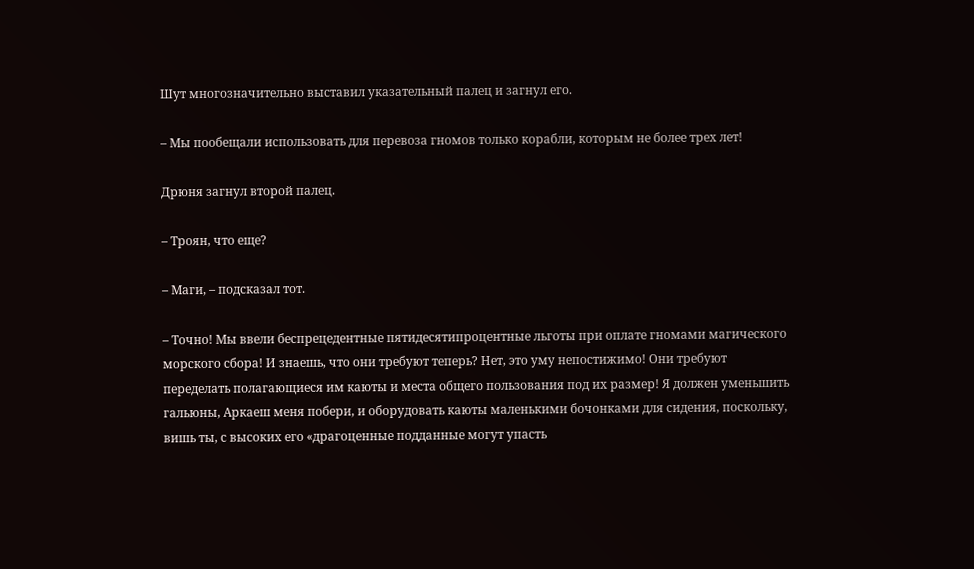Шут многозначительно выставил указательный палец и загнул его.

– Мы пообещали использовать для перевоза гномов только корабли, которым не более трех лет!

Дрюня загнул второй палец.

– Троян, что еще?

– Маги, – подсказал тот.

– Точно! Мы ввели беспрецедентные пятидесятипроцентные льготы при оплате гномами магического морского сбора! И знаешь, что они требуют теперь? Нет, это уму непостижимо! Они требуют переделать полагающиеся им каюты и места общего пользования под их размер! Я должен уменьшить гальюны, Аркаеш меня побери, и оборудовать каюты маленькими бочонками для сидения, поскольку, вишь ты, с высоких его «драгоценные подданные могут упасть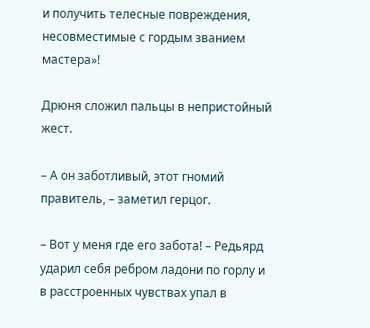и получить телесные повреждения, несовместимые с гордым званием мастера»!

Дрюня сложил пальцы в непристойный жест.

– А он заботливый, этот гномий правитель, – заметил герцог.

– Вот у меня где его забота! – Редьярд ударил себя ребром ладони по горлу и в расстроенных чувствах упал в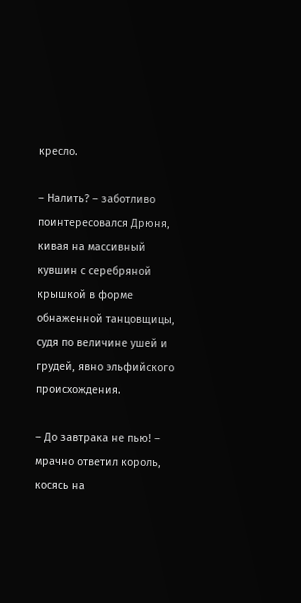кресло.

– Налить? – заботливо поинтересовался Дрюня, кивая на массивный кувшин с серебряной крышкой в форме обнаженной танцовщицы, судя по величине ушей и грудей, явно эльфийского происхождения.

– До завтрака не пью! – мрачно ответил король, косясь на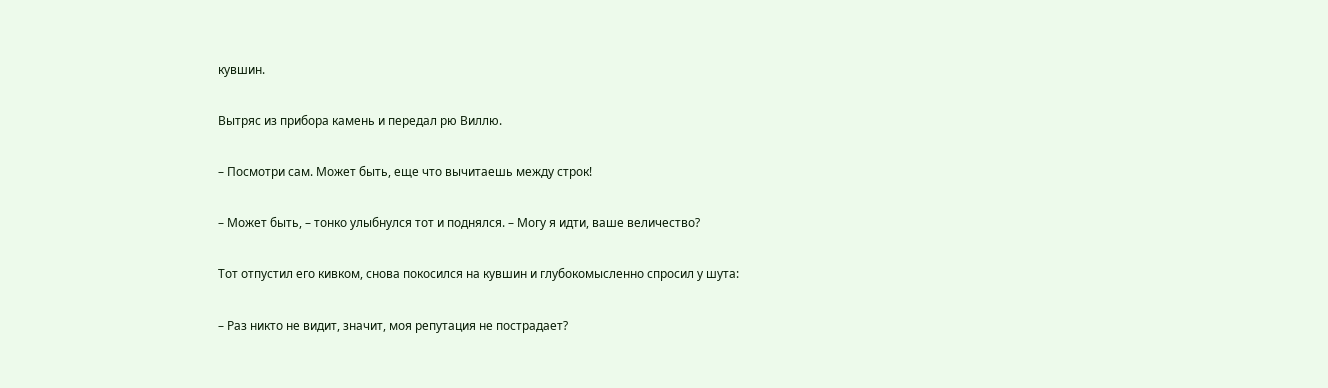кувшин.

Вытряс из прибора камень и передал рю Виллю.

– Посмотри сам. Может быть, еще что вычитаешь между строк!

– Может быть, – тонко улыбнулся тот и поднялся. – Могу я идти, ваше величество?

Тот отпустил его кивком, снова покосился на кувшин и глубокомысленно спросил у шута:

– Раз никто не видит, значит, моя репутация не пострадает?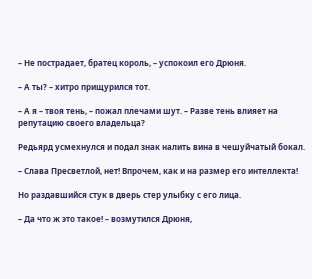– Не пострадает, братец король, – успокоил его Дрюня.

– А ты? – хитро прищурился тот.

– А я – твоя тень, – пожал плечами шут. – Разве тень влияет на репутацию своего владельца?

Редьярд усмехнулся и подал знак налить вина в чешуйчатый бокал.

– Слава Пресветлой, нет! Впрочем, как и на размер его интеллекта!

Но раздавшийся стук в дверь стер улыбку с его лица.

– Да что ж это такое! – возмутился Дрюня,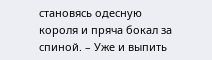становясь одесную короля и пряча бокал за спиной. – Уже и выпить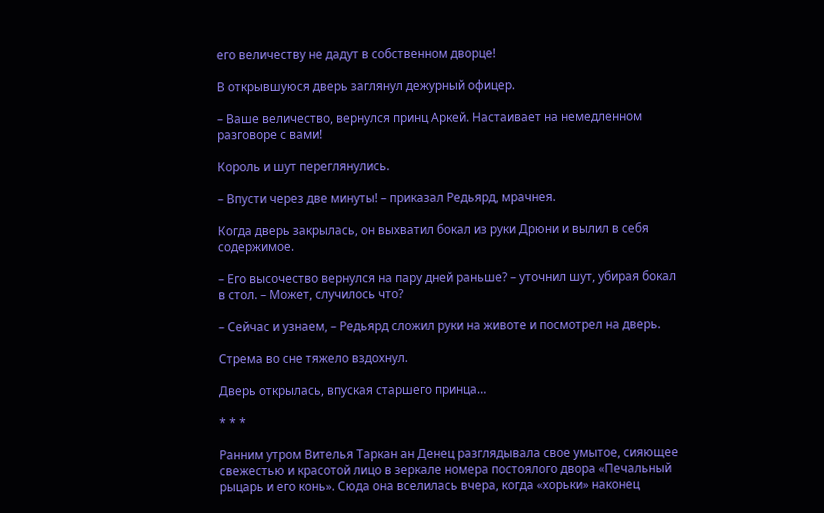его величеству не дадут в собственном дворце!

В открывшуюся дверь заглянул дежурный офицер.

– Ваше величество, вернулся принц Аркей. Настаивает на немедленном разговоре с вами!

Король и шут переглянулись.

– Впусти через две минуты! – приказал Редьярд, мрачнея.

Когда дверь закрылась, он выхватил бокал из руки Дрюни и вылил в себя содержимое.

– Его высочество вернулся на пару дней раньше? – уточнил шут, убирая бокал в стол. – Может, случилось что?

– Сейчас и узнаем, – Редьярд сложил руки на животе и посмотрел на дверь.

Стрема во сне тяжело вздохнул.

Дверь открылась, впуская старшего принца…

* * *

Ранним утром Вителья Таркан ан Денец разглядывала свое умытое, сияющее свежестью и красотой лицо в зеркале номера постоялого двора «Печальный рыцарь и его конь». Сюда она вселилась вчера, когда «хорьки» наконец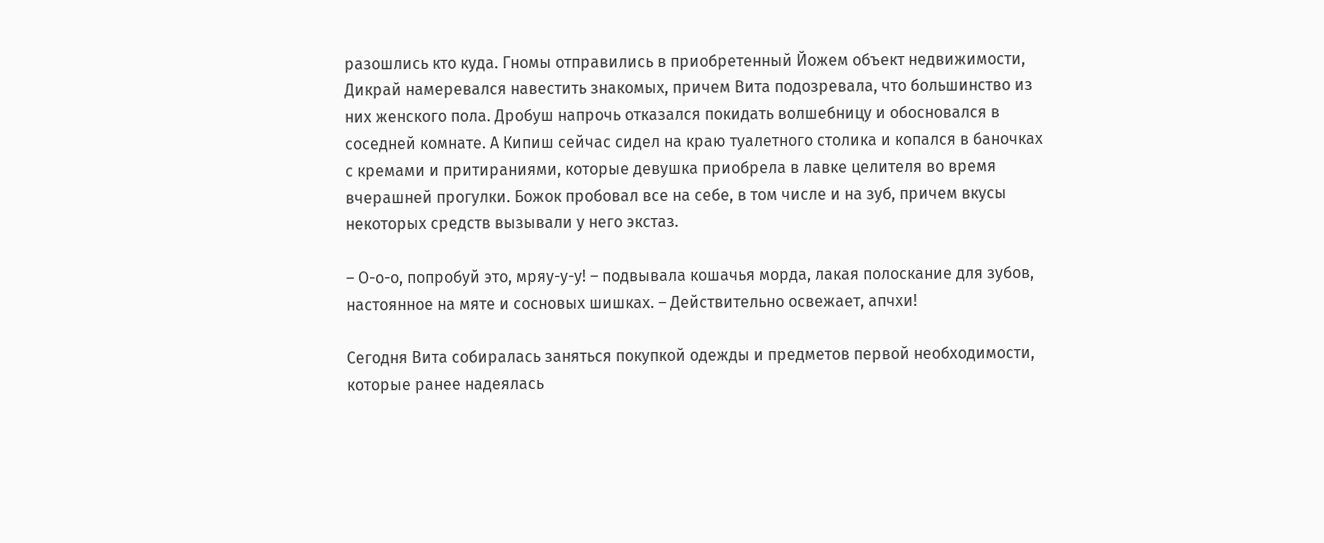разошлись кто куда. Гномы отправились в приобретенный Йожем объект недвижимости, Дикрай намеревался навестить знакомых, причем Вита подозревала, что большинство из них женского пола. Дробуш напрочь отказался покидать волшебницу и обосновался в соседней комнате. А Кипиш сейчас сидел на краю туалетного столика и копался в баночках с кремами и притираниями, которые девушка приобрела в лавке целителя во время вчерашней прогулки. Божок пробовал все на себе, в том числе и на зуб, причем вкусы некоторых средств вызывали у него экстаз.

– О-о-о, попробуй это, мряу-у-у! – подвывала кошачья морда, лакая полоскание для зубов, настоянное на мяте и сосновых шишках. – Действительно освежает, апчхи!

Сегодня Вита собиралась заняться покупкой одежды и предметов первой необходимости, которые ранее надеялась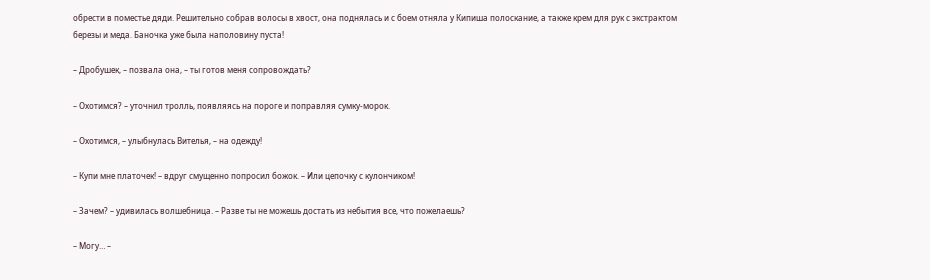обрести в поместье дяди. Решительно собрав волосы в хвост, она поднялась и с боем отняла у Кипиша полоскание, а также крем для рук с экстрактом березы и меда. Баночка уже была наполовину пуста!

– Дробушек, – позвала она, – ты готов меня сопровождать?

– Охотимся? – уточнил тролль, появляясь на пороге и поправляя сумку-морок.

– Охотимся, – улыбнулась Вителья, – на одежду!

– Купи мне платочек! – вдруг смущенно попросил божок. – Или цепочку с кулончиком!

– Зачем? – удивилась волшебница. – Разве ты не можешь достать из небытия все, что пожелаешь?

– Могу… –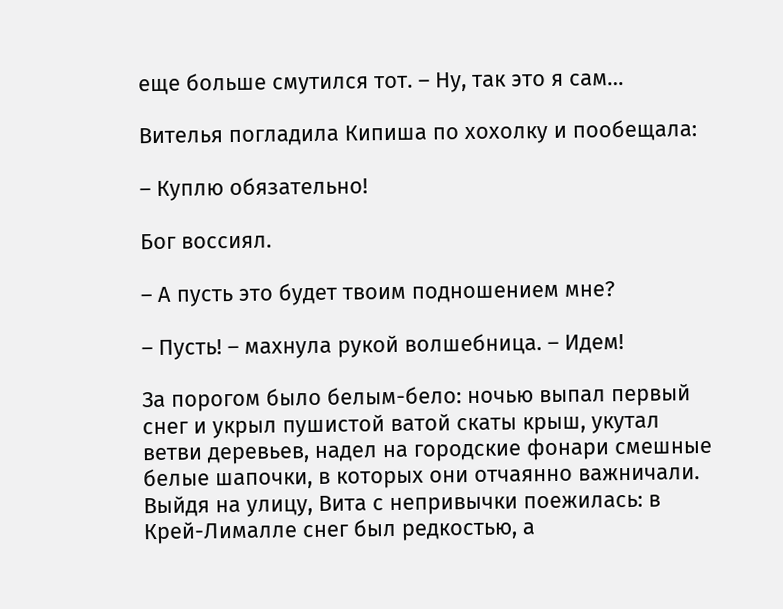еще больше смутился тот. – Ну, так это я сам…

Вителья погладила Кипиша по хохолку и пообещала:

– Куплю обязательно!

Бог воссиял.

– А пусть это будет твоим подношением мне?

– Пусть! – махнула рукой волшебница. – Идем!

За порогом было белым-бело: ночью выпал первый снег и укрыл пушистой ватой скаты крыш, укутал ветви деревьев, надел на городские фонари смешные белые шапочки, в которых они отчаянно важничали. Выйдя на улицу, Вита с непривычки поежилась: в Крей-Лималле снег был редкостью, а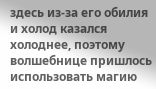здесь из-за его обилия и холод казался холоднее, поэтому волшебнице пришлось использовать магию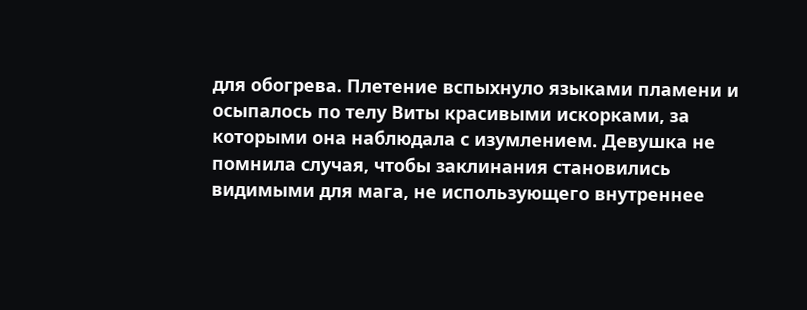для обогрева. Плетение вспыхнуло языками пламени и осыпалось по телу Виты красивыми искорками, за которыми она наблюдала с изумлением. Девушка не помнила случая, чтобы заклинания становились видимыми для мага, не использующего внутреннее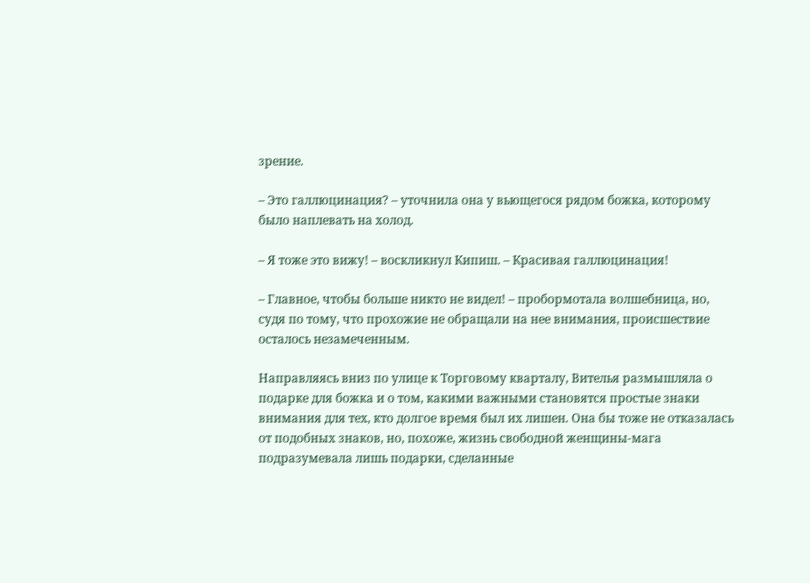зрение.

– Это галлюцинация? – уточнила она у вьющегося рядом божка, которому было наплевать на холод.

– Я тоже это вижу! – воскликнул Кипиш. – Красивая галлюцинация!

– Главное, чтобы больше никто не видел! – пробормотала волшебница, но, судя по тому, что прохожие не обращали на нее внимания, происшествие осталось незамеченным.

Направляясь вниз по улице к Торговому кварталу, Вителья размышляла о подарке для божка и о том, какими важными становятся простые знаки внимания для тех, кто долгое время был их лишен. Она бы тоже не отказалась от подобных знаков, но, похоже, жизнь свободной женщины-мага подразумевала лишь подарки, сделанные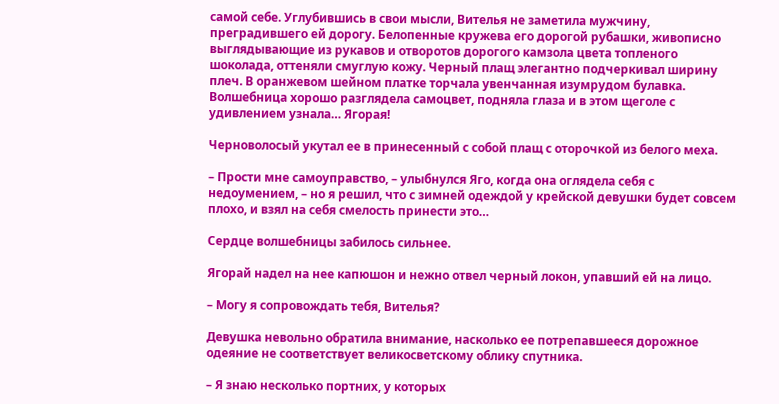самой себе. Углубившись в свои мысли, Вителья не заметила мужчину, преградившего ей дорогу. Белопенные кружева его дорогой рубашки, живописно выглядывающие из рукавов и отворотов дорогого камзола цвета топленого шоколада, оттеняли смуглую кожу. Черный плащ элегантно подчеркивал ширину плеч. В оранжевом шейном платке торчала увенчанная изумрудом булавка. Волшебница хорошо разглядела самоцвет, подняла глаза и в этом щеголе с удивлением узнала… Ягорая!

Черноволосый укутал ее в принесенный с собой плащ с оторочкой из белого меха.

– Прости мне самоуправство, – улыбнулся Яго, когда она оглядела себя с недоумением, – но я решил, что с зимней одеждой у крейской девушки будет совсем плохо, и взял на себя смелость принести это…

Сердце волшебницы забилось сильнее.

Ягорай надел на нее капюшон и нежно отвел черный локон, упавший ей на лицо.

– Могу я сопровождать тебя, Вителья?

Девушка невольно обратила внимание, насколько ее потрепавшееся дорожное одеяние не соответствует великосветскому облику спутника.

– Я знаю несколько портних, у которых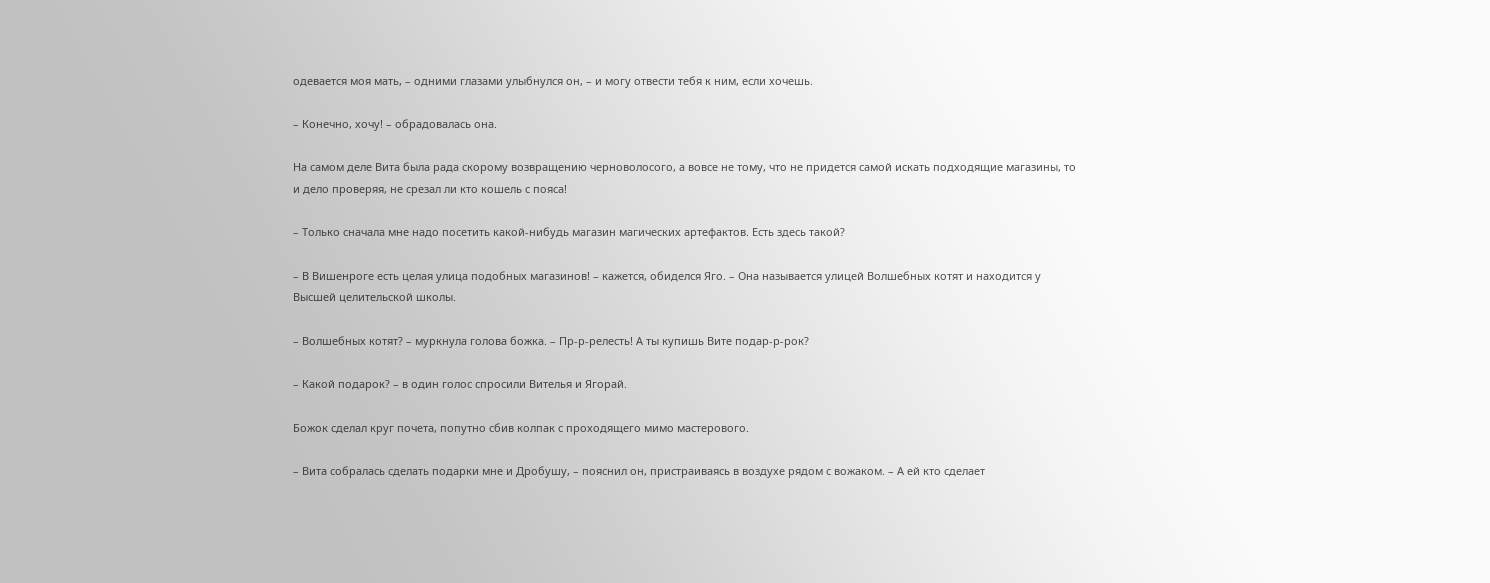одевается моя мать, – одними глазами улыбнулся он, – и могу отвести тебя к ним, если хочешь.

– Конечно, хочу! – обрадовалась она.

На самом деле Вита была рада скорому возвращению черноволосого, а вовсе не тому, что не придется самой искать подходящие магазины, то и дело проверяя, не срезал ли кто кошель с пояса!

– Только сначала мне надо посетить какой-нибудь магазин магических артефактов. Есть здесь такой?

– В Вишенроге есть целая улица подобных магазинов! – кажется, обиделся Яго. – Она называется улицей Волшебных котят и находится у Высшей целительской школы.

– Волшебных котят? – муркнула голова божка. – Пр-р-релесть! А ты купишь Вите подар-р-рок?

– Какой подарок? – в один голос спросили Вителья и Ягорай.

Божок сделал круг почета, попутно сбив колпак с проходящего мимо мастерового.

– Вита собралась сделать подарки мне и Дробушу, – пояснил он, пристраиваясь в воздухе рядом с вожаком. – А ей кто сделает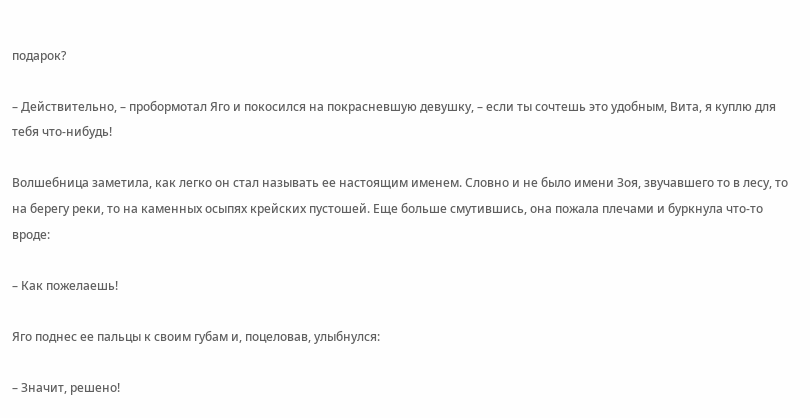подарок?

– Действительно, – пробормотал Яго и покосился на покрасневшую девушку, – если ты сочтешь это удобным, Вита, я куплю для тебя что-нибудь!

Волшебница заметила, как легко он стал называть ее настоящим именем. Словно и не было имени Зоя, звучавшего то в лесу, то на берегу реки, то на каменных осыпях крейских пустошей. Еще больше смутившись, она пожала плечами и буркнула что-то вроде:

– Как пожелаешь!

Яго поднес ее пальцы к своим губам и, поцеловав, улыбнулся:

– Значит, решено!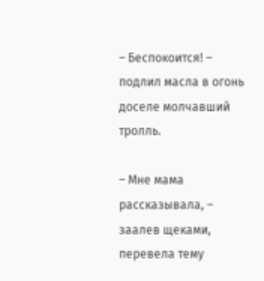– Беспокоится! – подлил масла в огонь доселе молчавший тролль.

– Мне мама рассказывала, – заалев щеками, перевела тему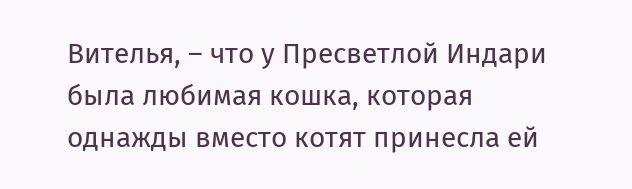Вителья, – что у Пресветлой Индари была любимая кошка, которая однажды вместо котят принесла ей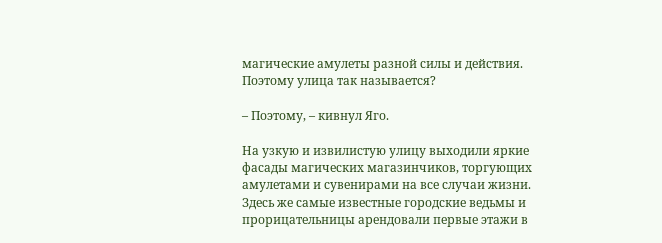магические амулеты разной силы и действия. Поэтому улица так называется?

– Поэтому, – кивнул Яго.

На узкую и извилистую улицу выходили яркие фасады магических магазинчиков, торгующих амулетами и сувенирами на все случаи жизни. Здесь же самые известные городские ведьмы и прорицательницы арендовали первые этажи в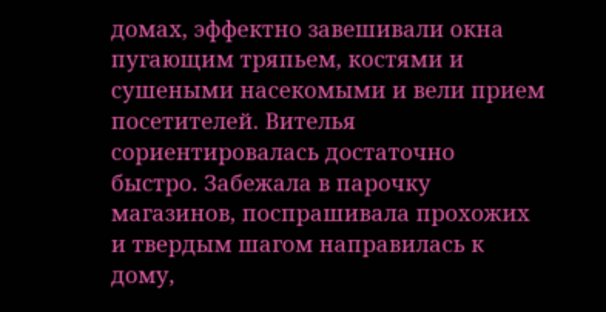домах, эффектно завешивали окна пугающим тряпьем, костями и сушеными насекомыми и вели прием посетителей. Вителья сориентировалась достаточно быстро. Забежала в парочку магазинов, поспрашивала прохожих и твердым шагом направилась к дому,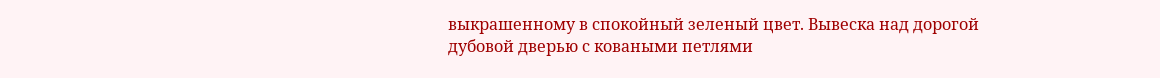выкрашенному в спокойный зеленый цвет. Вывеска над дорогой дубовой дверью с коваными петлями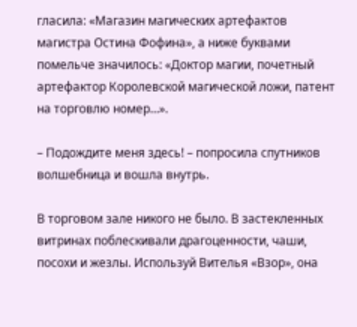гласила: «Магазин магических артефактов магистра Остина Фофина», а ниже буквами помельче значилось: «Доктор магии, почетный артефактор Королевской магической ложи, патент на торговлю номер…».

– Подождите меня здесь! – попросила спутников волшебница и вошла внутрь.

В торговом зале никого не было. В застекленных витринах поблескивали драгоценности, чаши, посохи и жезлы. Используй Вителья «Взор», она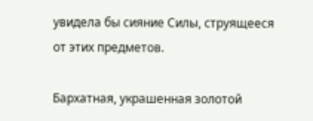увидела бы сияние Силы, струящееся от этих предметов.

Бархатная, украшенная золотой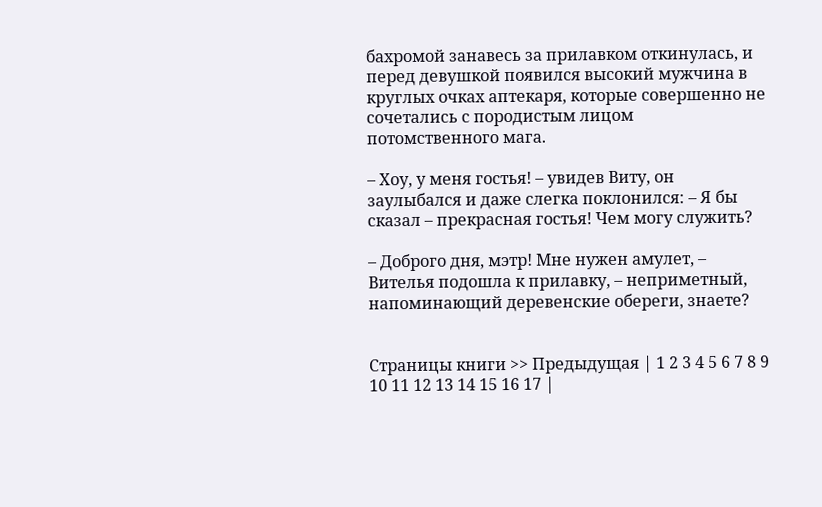бахромой занавесь за прилавком откинулась, и перед девушкой появился высокий мужчина в круглых очках аптекаря, которые совершенно не сочетались с породистым лицом потомственного мага.

– Хоу, у меня гостья! – увидев Виту, он заулыбался и даже слегка поклонился: – Я бы сказал – прекрасная гостья! Чем могу служить?

– Доброго дня, мэтр! Мне нужен амулет, – Вителья подошла к прилавку, – неприметный, напоминающий деревенские обереги, знаете?


Страницы книги >> Предыдущая | 1 2 3 4 5 6 7 8 9 10 11 12 13 14 15 16 17 |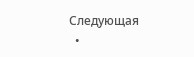Следующая
  •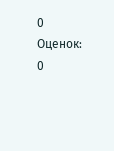0 Оценок: 0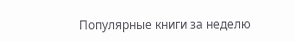Популярные книги за неделю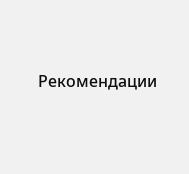Рекомендации